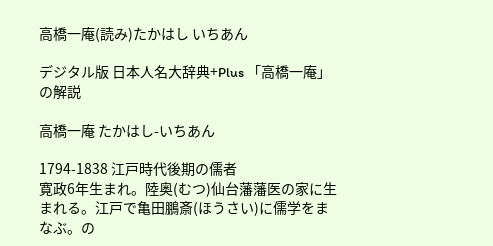高橋一庵(読み)たかはし いちあん

デジタル版 日本人名大辞典+Plus 「高橋一庵」の解説

高橋一庵 たかはし-いちあん

1794-1838 江戸時代後期の儒者
寛政6年生まれ。陸奥(むつ)仙台藩藩医の家に生まれる。江戸で亀田鵬斎(ほうさい)に儒学をまなぶ。の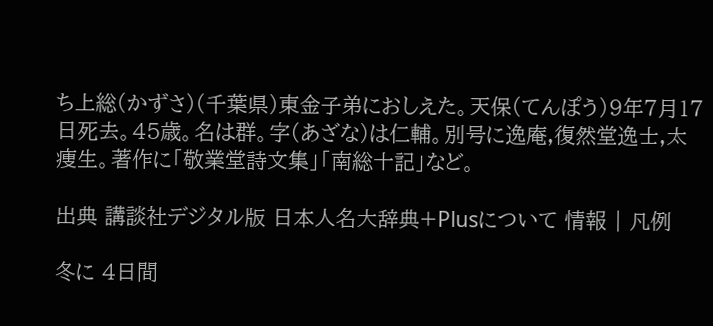ち上総(かずさ)(千葉県)東金子弟におしえた。天保(てんぽう)9年7月17日死去。45歳。名は群。字(あざな)は仁輔。別号に逸庵,復然堂逸士,太痩生。著作に「敬業堂詩文集」「南総十記」など。

出典 講談社デジタル版 日本人名大辞典+Plusについて 情報 | 凡例

冬に 4日間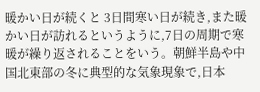暖かい日が続くと 3日間寒い日が続き,また暖かい日が訪れるというように,7日の周期で寒暖が繰り返されることをいう。朝鮮半島や中国北東部の冬に典型的な気象現象で,日本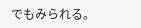でもみられる。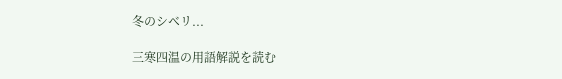冬のシベリ...

三寒四温の用語解説を読む